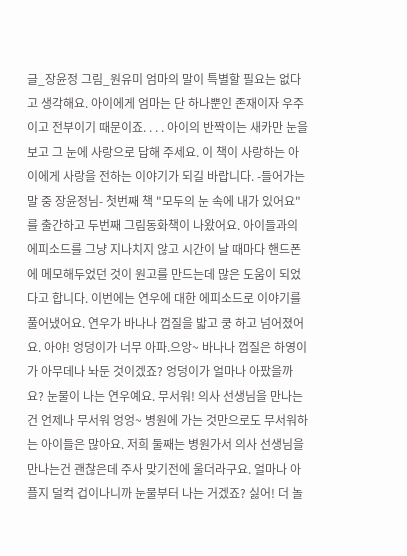글_장윤정 그림_원유미 엄마의 말이 특별할 필요는 없다고 생각해요. 아이에게 엄마는 단 하나뿐인 존재이자 우주이고 전부이기 때문이죠. . . . 아이의 반짝이는 새카만 눈을 보고 그 눈에 사랑으로 답해 주세요. 이 책이 사랑하는 아이에게 사랑을 전하는 이야기가 되길 바랍니다. -들어가는 말 중 장윤정님- 첫번째 책 "모두의 눈 속에 내가 있어요"를 출간하고 두번째 그림동화책이 나왔어요. 아이들과의 에피소드를 그냥 지나치지 않고 시간이 날 때마다 핸드폰에 메모해두었던 것이 원고를 만드는데 많은 도움이 되었다고 합니다. 이번에는 연우에 대한 에피소드로 이야기를 풀어냈어요. 연우가 바나나 껍질을 밟고 쿵 하고 넘어졌어요. 아야! 엉덩이가 너무 아파.으앙~ 바나나 껍질은 하영이가 아무데나 놔둔 것이겠죠? 엉덩이가 얼마나 아팠을까요? 눈물이 나는 연우예요. 무서워! 의사 선생님을 만나는건 언제나 무서워 엉엉~ 병원에 가는 것만으로도 무서워하는 아이들은 많아요. 저희 둘째는 병원가서 의사 선생님을 만나는건 괜찮은데 주사 맞기전에 울더라구요. 얼마나 아플지 덜컥 겁이나니까 눈물부터 나는 거겠죠? 싫어! 더 놀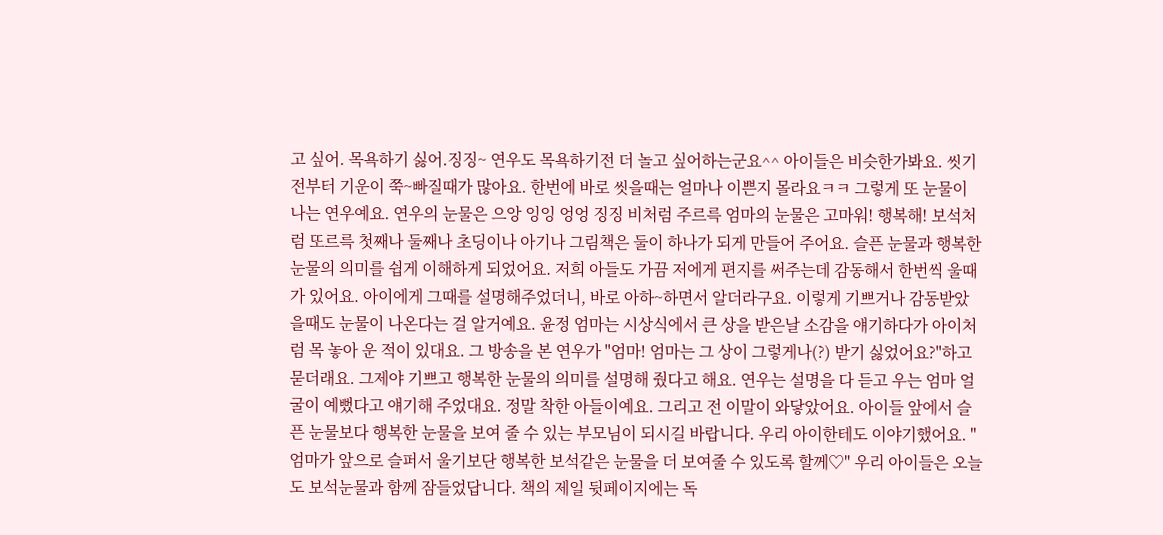고 싶어. 목욕하기 싫어.징징~ 연우도 목욕하기전 더 놀고 싶어하는군요^^ 아이들은 비슷한가봐요. 씻기전부터 기운이 쭉~빠질때가 많아요. 한번에 바로 씻을때는 얼마나 이쁜지 몰라요ㅋㅋ 그렇게 또 눈물이 나는 연우예요. 연우의 눈물은 으앙 잉잉 엉엉 징징 비처럼 주르륵 엄마의 눈물은 고마워! 행복해! 보석처럼 또르륵 첫째나 둘째나 초딩이나 아기나 그림책은 둘이 하나가 되게 만들어 주어요. 슬픈 눈물과 행복한 눈물의 의미를 쉽게 이해하게 되었어요. 저희 아들도 가끔 저에게 편지를 써주는데 감동해서 한번씩 울때가 있어요. 아이에게 그때를 설명해주었더니, 바로 아하~하면서 알더라구요. 이렇게 기쁘거나 감동받았을때도 눈물이 나온다는 걸 알거예요. 윤정 엄마는 시상식에서 큰 상을 받은날 소감을 얘기하다가 아이처럼 목 놓아 운 적이 있대요. 그 방송을 본 연우가 "엄마! 엄마는 그 상이 그렇게나(?) 받기 싫었어요?"하고 묻더래요. 그제야 기쁘고 행복한 눈물의 의미를 설명해 줬다고 해요. 연우는 설명을 다 듣고 우는 엄마 얼굴이 예뻤다고 얘기해 주었대요. 정말 착한 아들이예요. 그리고 전 이말이 와닿았어요. 아이들 앞에서 슬픈 눈물보다 행복한 눈물을 보여 줄 수 있는 부모님이 되시길 바랍니다. 우리 아이한테도 이야기했어요. "엄마가 앞으로 슬퍼서 울기보단 행복한 보석같은 눈물을 더 보여줄 수 있도록 할께♡" 우리 아이들은 오늘도 보석눈물과 함께 잠들었답니다. 책의 제일 뒷페이지에는 독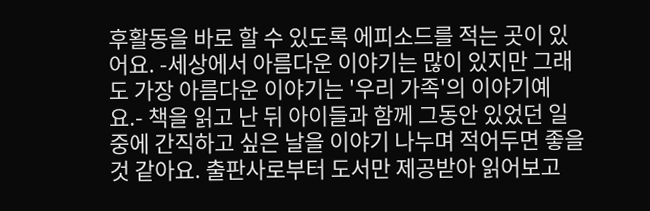후활동을 바로 할 수 있도록 에피소드를 적는 곳이 있어요. -세상에서 아름다운 이야기는 많이 있지만 그래도 가장 아름다운 이야기는 '우리 가족'의 이야기예요.- 책을 읽고 난 뒤 아이들과 함께 그동안 있었던 일 중에 간직하고 싶은 날을 이야기 나누며 적어두면 좋을것 같아요. 출판사로부터 도서만 제공받아 읽어보고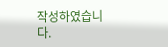작성하였습니다.